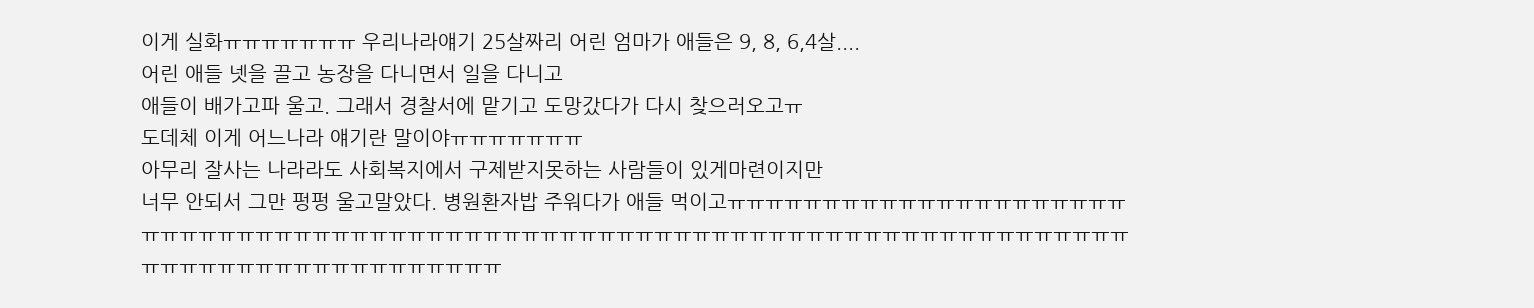이게 실화ㅠㅠㅠㅠㅠㅠㅠ 우리나라얘기 25살짜리 어린 엄마가 애들은 9, 8, 6,4살....
어린 애들 넷을 끌고 농장을 다니면서 일을 다니고
애들이 배가고파 울고. 그래서 경찰서에 맡기고 도망갔다가 다시 찾으러오고ㅠ
도데체 이게 어느나라 얘기란 말이야ㅠㅠㅠㅠㅠㅠㅠ
아무리 잘사는 나라라도 사회복지에서 구제받지못하는 사람들이 있게마련이지만
너무 안되서 그만 펑펑 울고말았다. 병원환자밥 주워다가 애들 먹이고ㅠㅠㅠㅠㅠㅠㅠㅠㅠㅠㅠㅠㅠㅠㅠㅠㅠㅠㅠㅠㅠㅠㅠㅠㅠㅠㅠㅠㅠㅠㅠㅠㅠㅠㅠㅠㅠㅠㅠㅠㅠㅠㅠㅠㅠㅠㅠㅠㅠㅠㅠㅠㅠㅠㅠㅠㅠㅠㅠㅠㅠㅠㅠㅠㅠㅠㅠㅠㅠㅠㅠㅠㅠㅠㅠㅠㅠㅠㅠㅠㅠㅠㅠㅠㅠㅠㅠㅠㅠㅠㅠㅠ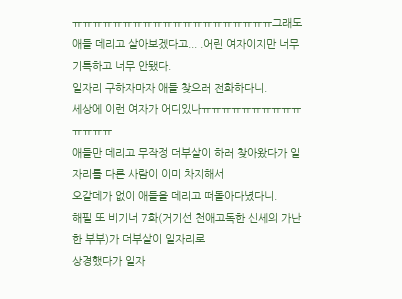ㅠㅠㅠㅠㅠㅠㅠㅠㅠㅠㅠㅠㅠㅠㅠㅠㅠㅠㅠㅠ그래도 애들 데리고 살아보겠다고... .어린 여자이지만 너무 기특하고 너무 안됐다.
일자리 구하자마자 애들 찾으러 전화하다니.
세상에 이런 여자가 어디있나ㅠㅠㅠㅠㅠㅠㅠㅠㅠㅠㅠㅠㅠㅠ
애들만 데리고 무작정 더부살이 하러 찾아왔다가 일자리를 다른 사람이 이미 차지해서
오갈데가 없이 애들을 데리고 떠돌아다녔다니.
해필 또 비기너 7화(거기선 천애고독한 신세의 가난한 부부)가 더부살이 일자리로
상경했다가 일자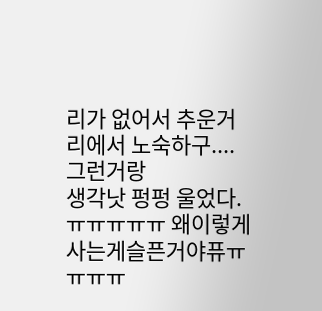리가 없어서 추운거리에서 노숙하구.... 그런거랑
생각낫 펑펑 울었다.ㅠㅠㅠㅠㅠ 왜이렇게사는게슬픈거야퓨ㅠㅠㅠㅠ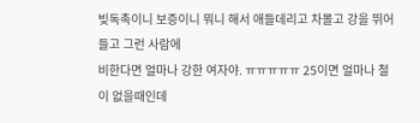빚독촉이니 보증이니 뭐니 해서 애들데리고 차몰고 강을 뛰어들고 그런 사람에
비한다면 얼마나 강한 여자야. ㅠㅠㅠㅠㅠ 25이면 얼마나 철이 없을때인데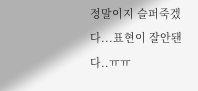정말이지 슬퍼죽겠다...표현이 잘안됀다..ㅠㅠ